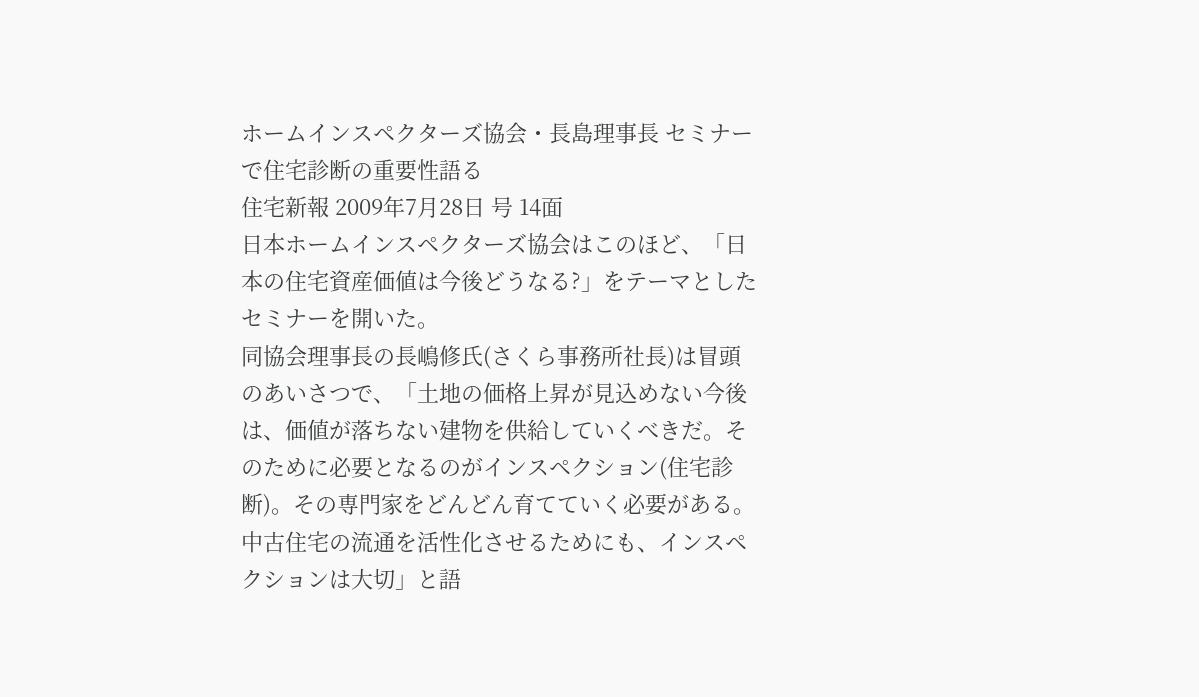ホームインスペクターズ協会・長島理事長 セミナーで住宅診断の重要性語る
住宅新報 2009年7月28日 号 14面
日本ホームインスペクターズ協会はこのほど、「日本の住宅資産価値は今後どうなる?」をテーマとしたセミナーを開いた。
同協会理事長の長嶋修氏(さくら事務所社長)は冒頭のあいさつで、「土地の価格上昇が見込めない今後は、価値が落ちない建物を供給していくべきだ。そのために必要となるのがインスペクション(住宅診断)。その専門家をどんどん育てていく必要がある。中古住宅の流通を活性化させるためにも、インスペクションは大切」と語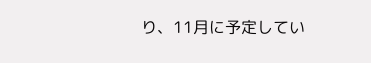り、11月に予定してい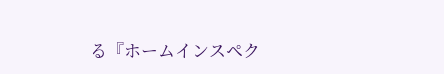る『ホームインスペク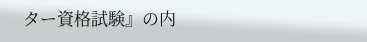ター資格試験』の内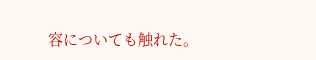容についても触れた。